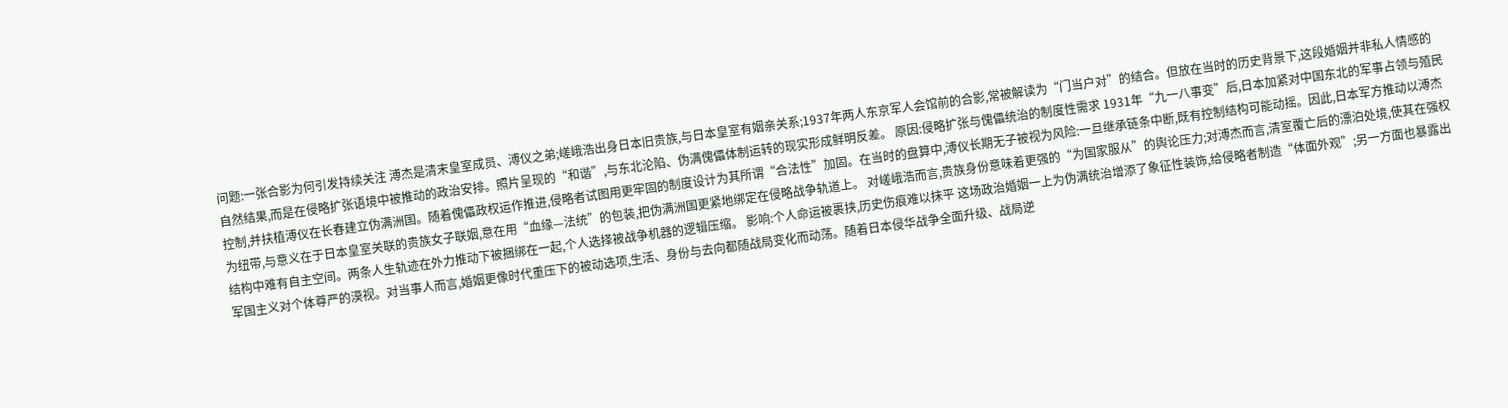问题:一张合影为何引发持续关注 溥杰是清末皇室成员、溥仪之弟;嵯峨浩出身日本旧贵族,与日本皇室有姻亲关系;1937年两人东京军人会馆前的合影,常被解读为“门当户对”的结合。但放在当时的历史背景下,这段婚姻并非私人情感的自然结果,而是在侵略扩张语境中被推动的政治安排。照片呈现的“和谐”,与东北沦陷、伪满傀儡体制运转的现实形成鲜明反差。 原因:侵略扩张与傀儡统治的制度性需求 1931年“九一八事变”后,日本加紧对中国东北的军事占领与殖民控制,并扶植溥仪在长春建立伪满洲国。随着傀儡政权运作推进,侵略者试图用更牢固的制度设计为其所谓“合法性”加固。在当时的盘算中,溥仪长期无子被视为风险:一旦继承链条中断,既有控制结构可能动摇。因此,日本军方推动以溥杰为纽带,与意义在于日本皇室关联的贵族女子联姻,意在用“血缘—法统”的包装,把伪满洲国更紧地绑定在侵略战争轨道上。 对嵯峨浩而言,贵族身份意味着更强的“为国家服从”的舆论压力;对溥杰而言,清室覆亡后的漂泊处境,使其在强权结构中难有自主空间。两条人生轨迹在外力推动下被捆绑在一起,个人选择被战争机器的逻辑压缩。 影响:个人命运被裹挟,历史伤痕难以抹平 这场政治婚姻一上为伪满统治增添了象征性装饰,给侵略者制造“体面外观”;另一方面也暴露出军国主义对个体尊严的漠视。对当事人而言,婚姻更像时代重压下的被动选项,生活、身份与去向都随战局变化而动荡。随着日本侵华战争全面升级、战局逆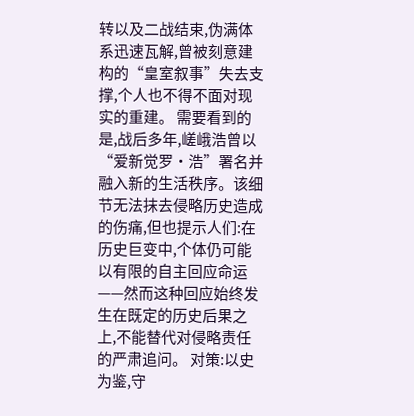转以及二战结束,伪满体系迅速瓦解,曾被刻意建构的“皇室叙事”失去支撑,个人也不得不面对现实的重建。 需要看到的是,战后多年,嵯峨浩曾以“爱新觉罗·浩”署名并融入新的生活秩序。该细节无法抹去侵略历史造成的伤痛,但也提示人们:在历史巨变中,个体仍可能以有限的自主回应命运——然而这种回应始终发生在既定的历史后果之上,不能替代对侵略责任的严肃追问。 对策:以史为鉴,守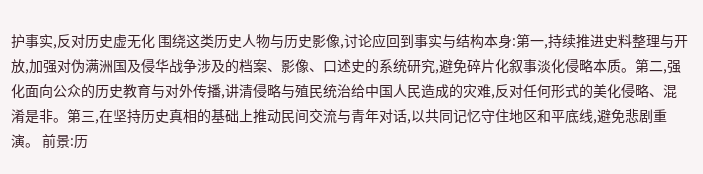护事实,反对历史虚无化 围绕这类历史人物与历史影像,讨论应回到事实与结构本身:第一,持续推进史料整理与开放,加强对伪满洲国及侵华战争涉及的档案、影像、口述史的系统研究,避免碎片化叙事淡化侵略本质。第二,强化面向公众的历史教育与对外传播,讲清侵略与殖民统治给中国人民造成的灾难,反对任何形式的美化侵略、混淆是非。第三,在坚持历史真相的基础上推动民间交流与青年对话,以共同记忆守住地区和平底线,避免悲剧重演。 前景:历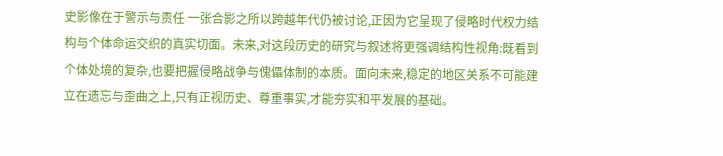史影像在于警示与责任 一张合影之所以跨越年代仍被讨论,正因为它呈现了侵略时代权力结构与个体命运交织的真实切面。未来,对这段历史的研究与叙述将更强调结构性视角:既看到个体处境的复杂,也要把握侵略战争与傀儡体制的本质。面向未来,稳定的地区关系不可能建立在遗忘与歪曲之上,只有正视历史、尊重事实,才能夯实和平发展的基础。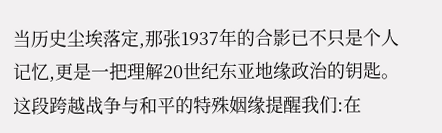当历史尘埃落定,那张1937年的合影已不只是个人记忆,更是一把理解20世纪东亚地缘政治的钥匙。这段跨越战争与和平的特殊姻缘提醒我们:在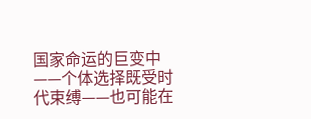国家命运的巨变中——个体选择既受时代束缚——也可能在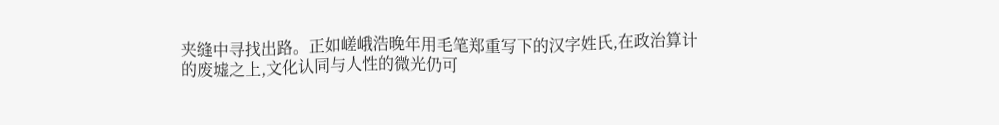夹缝中寻找出路。正如嵯峨浩晚年用毛笔郑重写下的汉字姓氏,在政治算计的废墟之上,文化认同与人性的微光仍可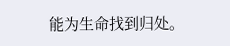能为生命找到归处。